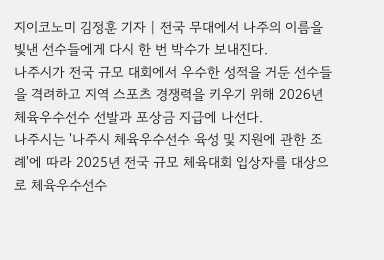지이코노미 김정훈 기자 | 전국 무대에서 나주의 이름을 빛낸 선수들에게 다시 한 번 박수가 보내진다.
나주시가 전국 규모 대회에서 우수한 성적을 거둔 선수들을 격려하고 지역 스포츠 경쟁력을 키우기 위해 2026년 체육우수선수 선발과 포상금 지급에 나선다.
나주시는 '나주시 체육우수선수 육성 및 지원에 관한 조례'에 따라 2025년 전국 규모 체육대회 입상자를 대상으로 체육우수선수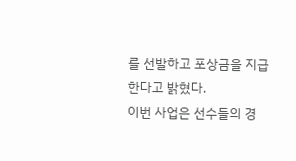를 선발하고 포상금을 지급한다고 밝혔다.
이번 사업은 선수들의 경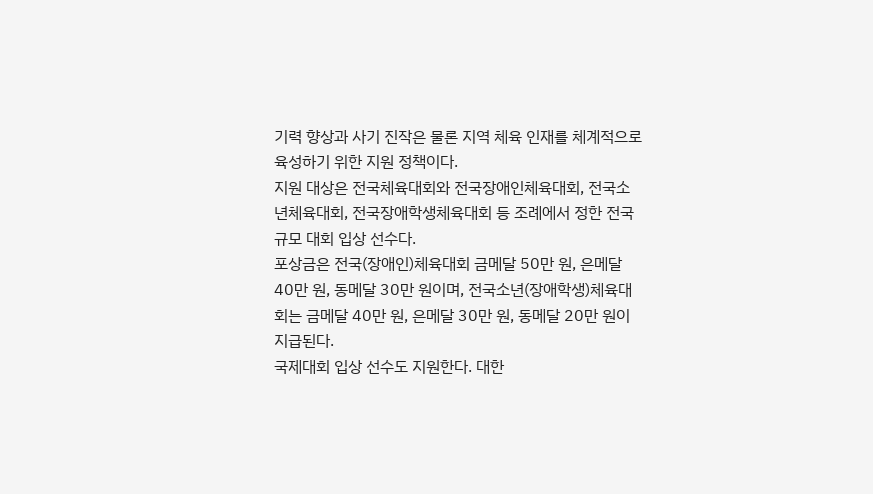기력 향상과 사기 진작은 물론 지역 체육 인재를 체계적으로 육성하기 위한 지원 정책이다.
지원 대상은 전국체육대회와 전국장애인체육대회, 전국소년체육대회, 전국장애학생체육대회 등 조례에서 정한 전국 규모 대회 입상 선수다.
포상금은 전국(장애인)체육대회 금메달 50만 원, 은메달 40만 원, 동메달 30만 원이며, 전국소년(장애학생)체육대회는 금메달 40만 원, 은메달 30만 원, 동메달 20만 원이 지급된다.
국제대회 입상 선수도 지원한다. 대한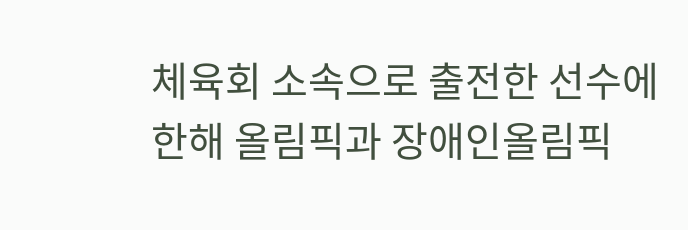체육회 소속으로 출전한 선수에 한해 올림픽과 장애인올림픽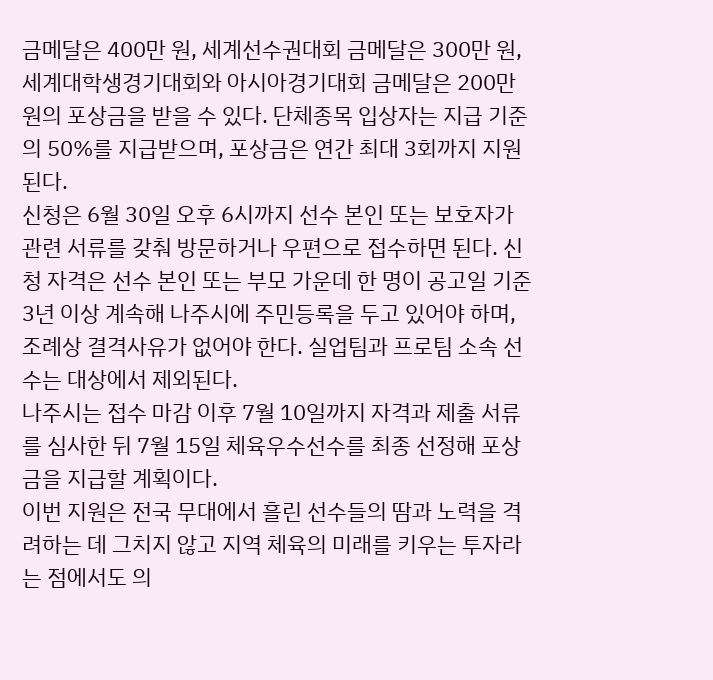금메달은 400만 원, 세계선수권대회 금메달은 300만 원, 세계대학생경기대회와 아시아경기대회 금메달은 200만 원의 포상금을 받을 수 있다. 단체종목 입상자는 지급 기준의 50%를 지급받으며, 포상금은 연간 최대 3회까지 지원된다.
신청은 6월 30일 오후 6시까지 선수 본인 또는 보호자가 관련 서류를 갖춰 방문하거나 우편으로 접수하면 된다. 신청 자격은 선수 본인 또는 부모 가운데 한 명이 공고일 기준 3년 이상 계속해 나주시에 주민등록을 두고 있어야 하며, 조례상 결격사유가 없어야 한다. 실업팀과 프로팀 소속 선수는 대상에서 제외된다.
나주시는 접수 마감 이후 7월 10일까지 자격과 제출 서류를 심사한 뒤 7월 15일 체육우수선수를 최종 선정해 포상금을 지급할 계획이다.
이번 지원은 전국 무대에서 흘린 선수들의 땀과 노력을 격려하는 데 그치지 않고 지역 체육의 미래를 키우는 투자라는 점에서도 의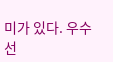미가 있다. 우수 선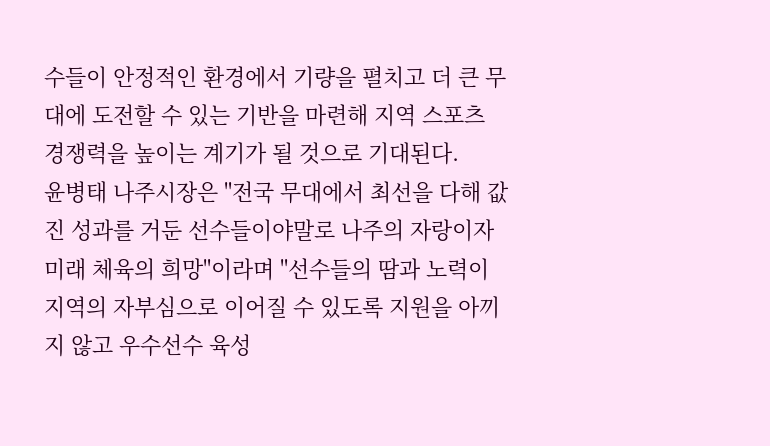수들이 안정적인 환경에서 기량을 펼치고 더 큰 무대에 도전할 수 있는 기반을 마련해 지역 스포츠 경쟁력을 높이는 계기가 될 것으로 기대된다.
윤병태 나주시장은 "전국 무대에서 최선을 다해 값진 성과를 거둔 선수들이야말로 나주의 자랑이자 미래 체육의 희망"이라며 "선수들의 땀과 노력이 지역의 자부심으로 이어질 수 있도록 지원을 아끼지 않고 우수선수 육성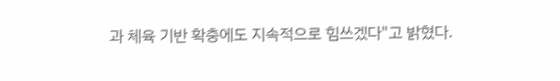과 체육 기반 확충에도 지속적으로 힘쓰겠다"고 밝혔다.